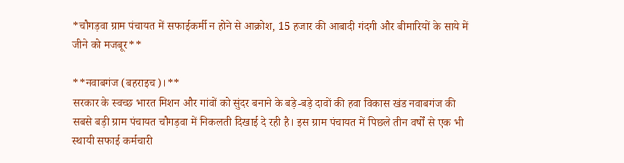*चौगड़वा ग्राम पंचायत में सफाईकर्मी न होने से आक्रोश, 15 हजार की आबादी गंदगी और बीमारियों के साये में जीने को मजबूर**

**नवाबगंज (बहराइच)।**
सरकार के स्वच्छ भारत मिशन और गांवों को सुंदर बनाने के बड़े-बड़े दावों की हवा विकास खंड नवाबगंज की सबसे बड़ी ग्राम पंचायत चौगड़वा में निकलती दिखाई दे रही है। इस ग्राम पंचायत में पिछले तीन वर्षों से एक भी स्थायी सफाई कर्मचारी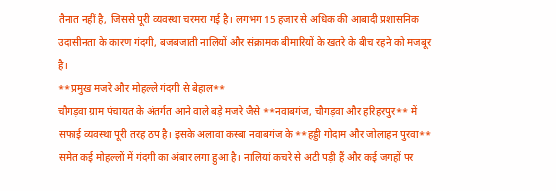तैनात नहीं है, जिससे पूरी व्यवस्था चरमरा गई है। लगभग 15 हजार से अधिक की आबादी प्रशासनिक उदासीनता के कारण गंदगी, बजबजाती नालियों और संक्रामक बीमारियों के खतरे के बीच रहने को मजबूर है।
**प्रमुख मजरे और मोहल्ले गंदगी से बेहाल**
चौगड़वा ग्राम पंचायत के अंतर्गत आने वाले बड़े मजरे जैसे **नवाबगंज, चौगड़वा और हरिहरपुर** में सफाई व्यवस्था पूरी तरह ठप है। इसके अलावा कस्बा नवाबगंज के **हड्डी गोदाम और जोलाहन पुरवा** समेत कई मोहल्लों में गंदगी का अंबार लगा हुआ है। नालियां कचरे से अटी पड़ी हैं और कई जगहों पर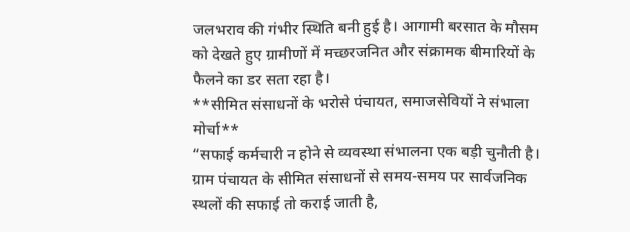जलभराव की गंभीर स्थिति बनी हुई है। आगामी बरसात के मौसम को देखते हुए ग्रामीणों में मच्छरजनित और संक्रामक बीमारियों के फैलने का डर सता रहा है।
**सीमित संसाधनों के भरोसे पंचायत, समाजसेवियों ने संभाला मोर्चा**
“सफाई कर्मचारी न होने से व्यवस्था संभालना एक बड़ी चुनौती है। ग्राम पंचायत के सीमित संसाधनों से समय-समय पर सार्वजनिक स्थलों की सफाई तो कराई जाती है,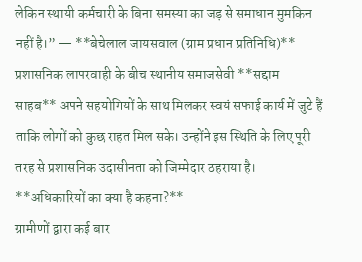लेकिन स्थायी कर्मचारी के बिना समस्या का जड़ से समाधान मुमकिन नहीं है।” — **बेचेलाल जायसवाल (ग्राम प्रधान प्रतिनिधि)**
प्रशासनिक लापरवाही के बीच स्थानीय समाजसेवी **सद्दाम साहब** अपने सहयोगियों के साथ मिलकर स्वयं सफाई कार्य में जुटे हैं ताकि लोगों को कुछ राहत मिल सके। उन्होंने इस स्थिति के लिए पूरी तरह से प्रशासनिक उदासीनता को जिम्मेदार ठहराया है।
**अधिकारियों का क्या है कहना?**
ग्रामीणों द्वारा कई बार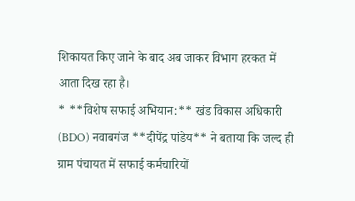शिकायत किए जाने के बाद अब जाकर विभाग हरकत में आता दिख रहा है।
* **विशेष सफाई अभियान:** खंड विकास अधिकारी (BDO) नवाबगंज **दीपेंद्र पांडेय** ने बताया कि जल्द ही ग्राम पंचायत में सफाई कर्मचारियों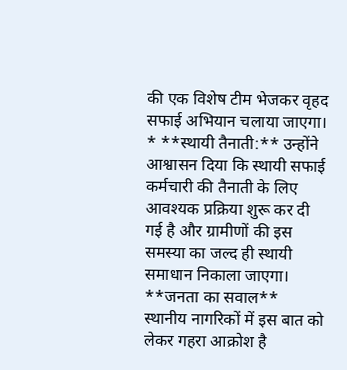की एक विशेष टीम भेजकर वृहद सफाई अभियान चलाया जाएगा।
* **स्थायी तैनाती:** उन्होंने आश्वासन दिया कि स्थायी सफाई कर्मचारी की तैनाती के लिए आवश्यक प्रक्रिया शुरू कर दी गई है और ग्रामीणों की इस समस्या का जल्द ही स्थायी समाधान निकाला जाएगा।
**जनता का सवाल**
स्थानीय नागरिकों में इस बात को लेकर गहरा आक्रोश है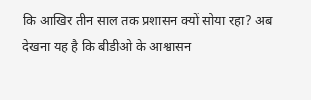कि आखिर तीन साल तक प्रशासन क्यों सोया रहा? अब देखना यह है कि बीडीओ के आश्वासन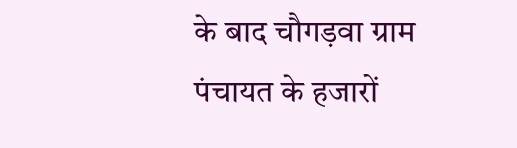के बाद चौगड़वा ग्राम पंचायत के हजारों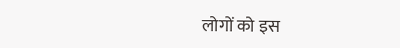लोगों को इस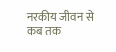नरकीय जीवन से कब तक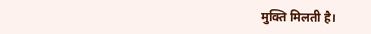मुक्ति मिलती है।